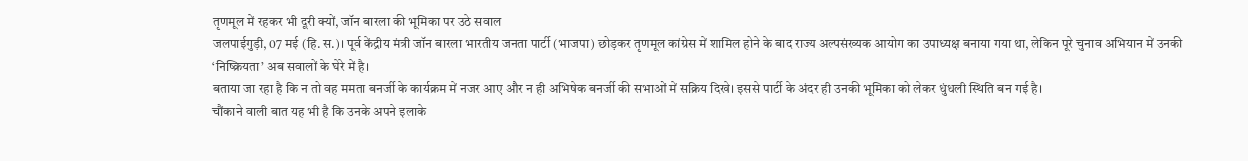तृणमूल में रहकर भी दूरी क्यों, जॉन बारला की भूमिका पर उठे सवाल
जलपाईगुड़ी, 07 मई (हि. स.)। पूर्व केंद्रीय मंत्री जॉन बारला भारतीय जनता पार्टी (भाजपा) छोड़कर तृणमूल कांग्रेस में शामिल होने के बाद राज्य अल्पसंख्यक आयोग का उपाध्यक्ष बनाया गया था, लेकिन पूरे चुनाव अभियान में उनकी ‘निष्क्रियता’ अब सवालों के घेरे में है।
बताया जा रहा है कि न तो वह ममता बनर्जी के कार्यक्रम में नजर आए और न ही अभिषेक बनर्जी की सभाओं में सक्रिय दिखे। इससे पार्टी के अंदर ही उनकी भूमिका को लेकर धुंधली स्थिति बन गई है।
चौंकाने वाली बात यह भी है कि उनके अपने इलाके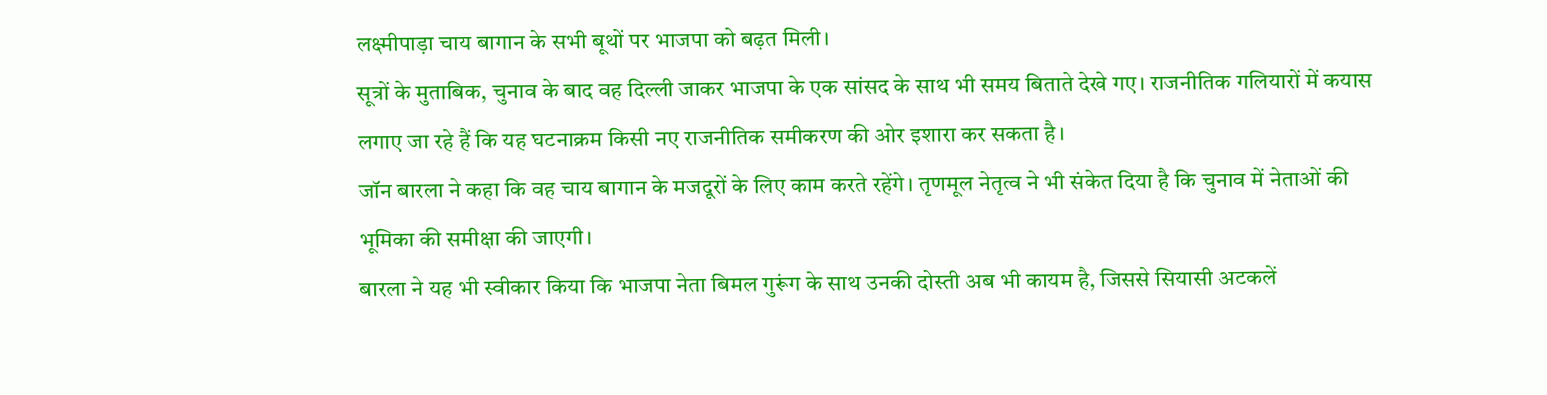लक्ष्मीपाड़ा चाय बागान के सभी बूथों पर भाजपा को बढ़त मिली।
सूत्रों के मुताबिक, चुनाव के बाद वह दिल्ली जाकर भाजपा के एक सांसद के साथ भी समय बिताते देखे गए। राजनीतिक गलियारों में कयास लगाए जा रहे हैं कि यह घटनाक्रम किसी नए राजनीतिक समीकरण की ओर इशारा कर सकता है।
जॉन बारला ने कहा कि वह चाय बागान के मजदूरों के लिए काम करते रहेंगे। तृणमूल नेतृत्व ने भी संकेत दिया है कि चुनाव में नेताओं की भूमिका की समीक्षा की जाएगी।
बारला ने यह भी स्वीकार किया कि भाजपा नेता बिमल गुरूंग के साथ उनकी दोस्ती अब भी कायम है, जिससे सियासी अटकलें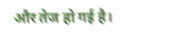और तेज हो गई है।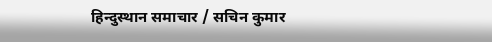हिन्दुस्थान समाचार / सचिन कुमार